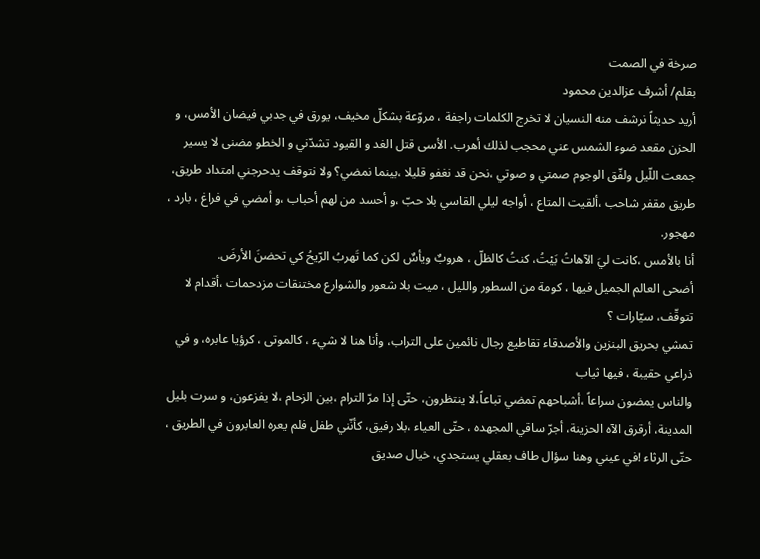صرخة في الصمت
بقلم/ أشرف عزالدين محمود
أريد حديثاً نرشف منه النسيان لا تخرج الكلمات راجفة ، مروّعة بشكلّ مخيف، يورق في جدبي فيضان الأمس، و الحزن مقعد ضوء الشمس عني محجب لذلك أهرب. الأسى قتل الغد و القيود تشدّني و الخطو مضنى لا يسير جمعت اللّيل ولفّق الوجوم صمتي و صوتي ،نحن قد نغفو قليلا ،بينما نمضي؟ ولا نتوقف يدحرجني امتداد طريق، طريق مقفر شاحب ،ألقيت المتاع ، أواجه ليلي القاسي بلا حبّ ،و أحسد من لهم أحباب ،و أمضي في فراغ ، بارد ، مهجور.
أنا بالأمس ،كانت ليَ الآهاتُ بَيْتُ، كنتُ كالظلّ ، هروبٌ ويأسٌ لكن كما تَهربُ الرّيحُ كي تحضنَ الأرضَ.
أضحى العالم الجميل فيها ، كومة من السطور والليل ، ميت بلا شعور والشوارع مختنقات مزدحمات ،أقدام لا تتوقّف، سيّارات ؟
تمشي بحريق البنزين والأصدقاء تقاطيع رجال نائمين على التراب، وأنا هنا لا شيء ، كالموتى ، كرؤيا عابره، و في ذراعي حقيبة ، فيها ثياب
والناس يمضون سراعاً ،أشباحهم تمضي تباعاً،لا ينتظرون، حتّى إذا مرّ الترام ،بين الزحام ،لا يفزعون، و سرت بليل المدينة، أرقرق الآه الحزينة، أجرّ ساقي المجهده ، حتّى العياء ،بلا رفيق، كأنّني طفل فلم يعره العابرون في الطريق ، حتّى الرثاء !في عيني وهنا سؤال طاف بعقلي يستجدي، خيال صديق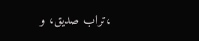،تراب صديق، و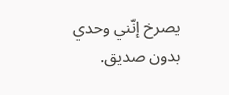يصرخ إنّني وحدي بدون صديق.